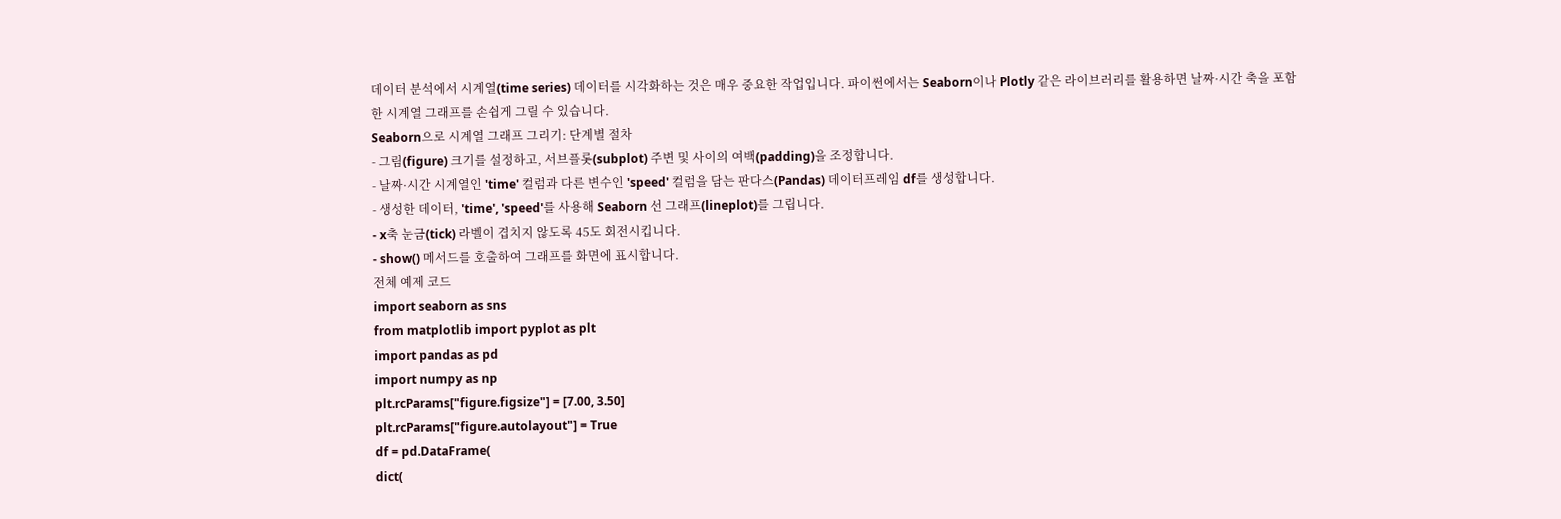데이터 분석에서 시계열(time series) 데이터를 시각화하는 것은 매우 중요한 작업입니다. 파이썬에서는 Seaborn이나 Plotly 같은 라이브러리를 활용하면 날짜·시간 축을 포함한 시계열 그래프를 손쉽게 그릴 수 있습니다.
Seaborn으로 시계열 그래프 그리기: 단계별 절차
- 그림(figure) 크기를 설정하고, 서브플롯(subplot) 주변 및 사이의 여백(padding)을 조정합니다.
- 날짜·시간 시계열인 'time' 컬럼과 다른 변수인 'speed' 컬럼을 담는 판다스(Pandas) 데이터프레임 df를 생성합니다.
- 생성한 데이터, 'time', 'speed'를 사용해 Seaborn 선 그래프(lineplot)를 그립니다.
- x축 눈금(tick) 라벨이 겹치지 않도록 45도 회전시킵니다.
- show() 메서드를 호출하여 그래프를 화면에 표시합니다.
전체 예제 코드
import seaborn as sns
from matplotlib import pyplot as plt
import pandas as pd
import numpy as np
plt.rcParams["figure.figsize"] = [7.00, 3.50]
plt.rcParams["figure.autolayout"] = True
df = pd.DataFrame(
dict(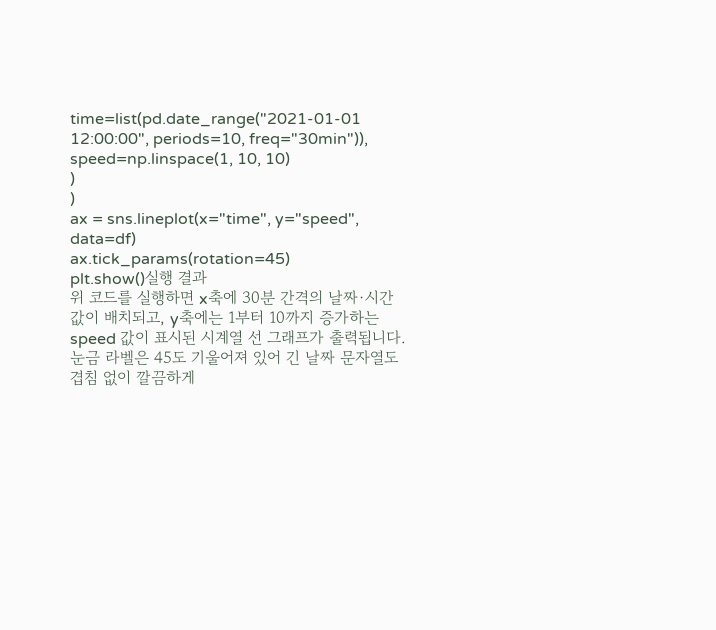time=list(pd.date_range("2021-01-01 12:00:00", periods=10, freq="30min")),
speed=np.linspace(1, 10, 10)
)
)
ax = sns.lineplot(x="time", y="speed", data=df)
ax.tick_params(rotation=45)
plt.show()실행 결과
위 코드를 실행하면 x축에 30분 간격의 날짜·시간 값이 배치되고, y축에는 1부터 10까지 증가하는 speed 값이 표시된 시계열 선 그래프가 출력됩니다. 눈금 라벨은 45도 기울어져 있어 긴 날짜 문자열도 겹침 없이 깔끔하게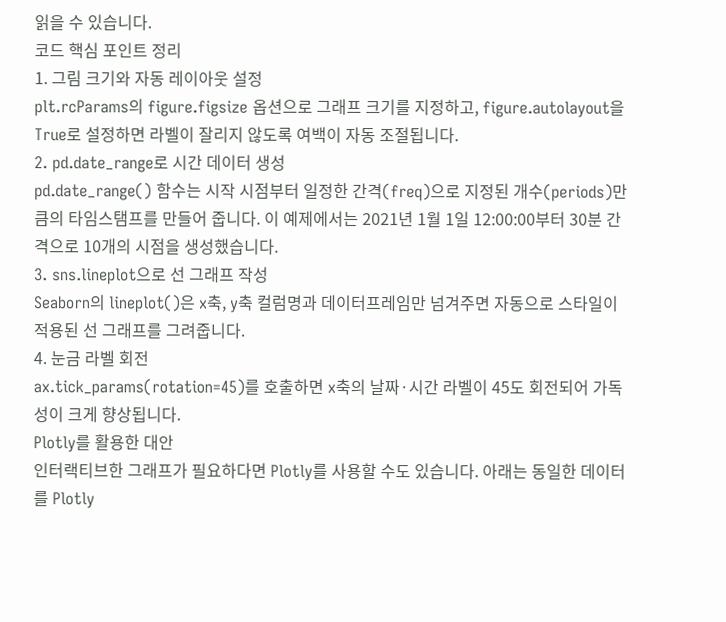읽을 수 있습니다.
코드 핵심 포인트 정리
1. 그림 크기와 자동 레이아웃 설정
plt.rcParams의 figure.figsize 옵션으로 그래프 크기를 지정하고, figure.autolayout을 True로 설정하면 라벨이 잘리지 않도록 여백이 자동 조절됩니다.
2. pd.date_range로 시간 데이터 생성
pd.date_range() 함수는 시작 시점부터 일정한 간격(freq)으로 지정된 개수(periods)만큼의 타임스탬프를 만들어 줍니다. 이 예제에서는 2021년 1월 1일 12:00:00부터 30분 간격으로 10개의 시점을 생성했습니다.
3. sns.lineplot으로 선 그래프 작성
Seaborn의 lineplot()은 x축, y축 컬럼명과 데이터프레임만 넘겨주면 자동으로 스타일이 적용된 선 그래프를 그려줍니다.
4. 눈금 라벨 회전
ax.tick_params(rotation=45)를 호출하면 x축의 날짜·시간 라벨이 45도 회전되어 가독성이 크게 향상됩니다.
Plotly를 활용한 대안
인터랙티브한 그래프가 필요하다면 Plotly를 사용할 수도 있습니다. 아래는 동일한 데이터를 Plotly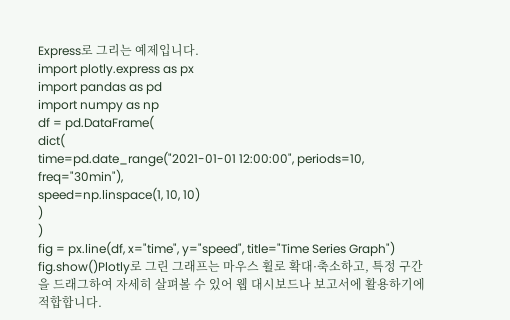Express로 그리는 예제입니다.
import plotly.express as px
import pandas as pd
import numpy as np
df = pd.DataFrame(
dict(
time=pd.date_range("2021-01-01 12:00:00", periods=10, freq="30min"),
speed=np.linspace(1, 10, 10)
)
)
fig = px.line(df, x="time", y="speed", title="Time Series Graph")
fig.show()Plotly로 그린 그래프는 마우스 휠로 확대·축소하고, 특정 구간을 드래그하여 자세히 살펴볼 수 있어 웹 대시보드나 보고서에 활용하기에 적합합니다.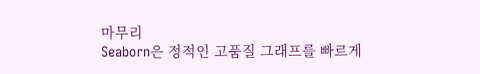마무리
Seaborn은 정적인 고품질 그래프를 빠르게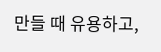만들 때 유용하고,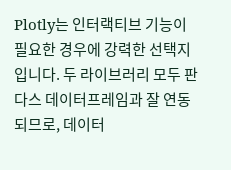Plotly는 인터랙티브 기능이 필요한 경우에 강력한 선택지입니다. 두 라이브러리 모두 판다스 데이터프레임과 잘 연동되므로, 데이터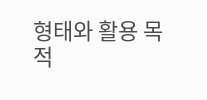형태와 활용 목적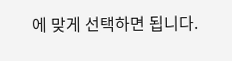에 맞게 선택하면 됩니다.